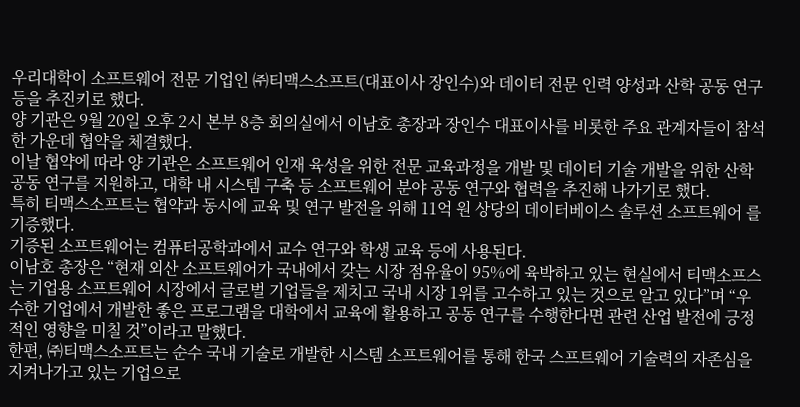우리대학이 소프트웨어 전문 기업인 ㈜티맥스소프트(대표이사 장인수)와 데이터 전문 인력 양성과 산학 공동 연구 등을 추진키로 했다.
양 기관은 9월 20일 오후 2시 본부 8층 회의실에서 이남호 총장과 장인수 대표이사를 비롯한 주요 관계자들이 참석한 가운데 협약을 체결했다.
이날 협약에 따라 양 기관은 소프트웨어 인재 육성을 위한 전문 교육과정을 개발 및 데이터 기술 개발을 위한 산학 공동 연구를 지원하고, 대학 내 시스템 구축 등 소프트웨어 분야 공동 연구와 협력을 추진해 나가기로 했다.
특히 티맥스소프트는 협약과 동시에 교육 및 연구 발전을 위해 11억 원 상당의 데이터베이스 솔루션 소프트웨어 를 기증했다.
기증된 소프트웨어는 컴퓨터공학과에서 교수 연구와 학생 교육 등에 사용된다.
이남호 총장은 “현재 외산 소프트웨어가 국내에서 갖는 시장 점유율이 95%에 육박하고 있는 현실에서 티맥소프스는 기업용 소프트웨어 시장에서 글로벌 기업들을 제치고 국내 시장 1위를 고수하고 있는 것으로 알고 있다”며 “우수한 기업에서 개발한 좋은 프로그램을 대학에서 교육에 활용하고 공동 연구를 수행한다면 관련 산업 발전에 긍정적인 영향을 미칠 것”이라고 말했다.
한편, ㈜티맥스소프트는 순수 국내 기술로 개발한 시스템 소프트웨어를 통해 한국 스프트웨어 기술력의 자존심을 지켜나가고 있는 기업으로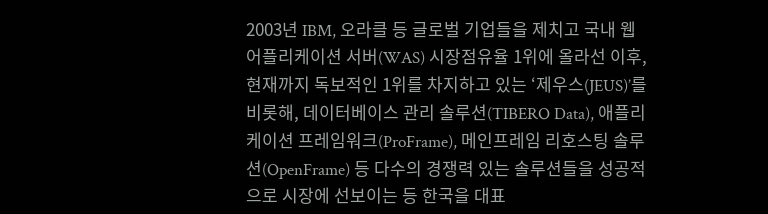2003년 IBM, 오라클 등 글로벌 기업들을 제치고 국내 웹 어플리케이션 서버(WAS) 시장점유율 1위에 올라선 이후, 현재까지 독보적인 1위를 차지하고 있는 ‘제우스(JEUS)’를 비롯해, 데이터베이스 관리 솔루션(TIBERO Data), 애플리케이션 프레임워크(ProFrame), 메인프레임 리호스팅 솔루션(OpenFrame) 등 다수의 경쟁력 있는 솔루션들을 성공적으로 시장에 선보이는 등 한국을 대표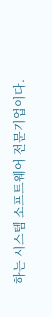하는 시스템 소프트웨어 전문기업이다.